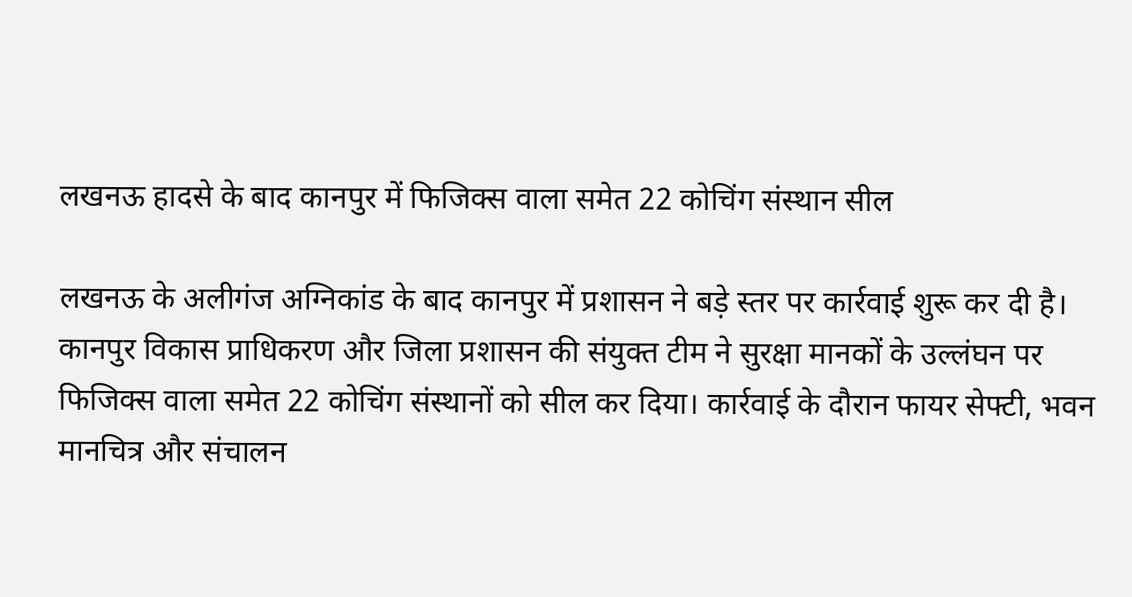लखनऊ हादसे के बाद कानपुर में फिजिक्स वाला समेत 22 कोचिंग संस्थान सील

लखनऊ के अलीगंज अग्निकांड के बाद कानपुर में प्रशासन ने बड़े स्तर पर कार्रवाई शुरू कर दी है। कानपुर विकास प्राधिकरण और जिला प्रशासन की संयुक्त टीम ने सुरक्षा मानकों के उल्लंघन पर फिजिक्स वाला समेत 22 कोचिंग संस्थानों को सील कर दिया। कार्रवाई के दौरान फायर सेफ्टी, भवन मानचित्र और संचालन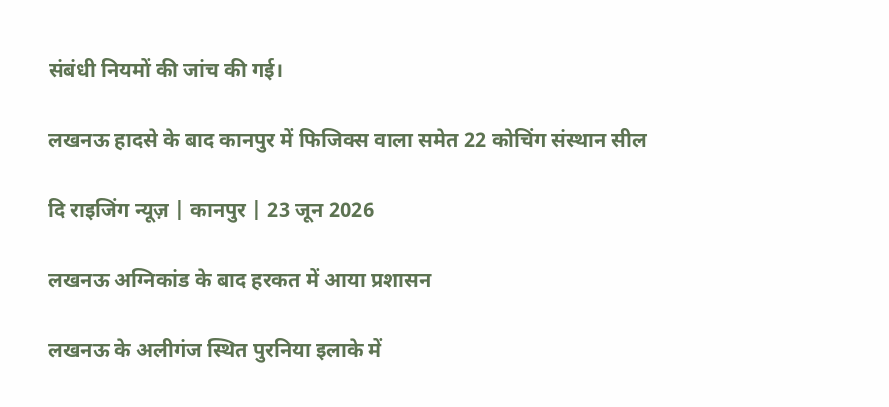संबंधी नियमों की जांच की गई।

लखनऊ हादसे के बाद कानपुर में फिजिक्स वाला समेत 22 कोचिंग संस्थान सील

दि राइजिंग न्यूज़ | कानपुर | 23 जून 2026

लखनऊ अग्निकांड के बाद हरकत में आया प्रशासन

लखनऊ के अलीगंज स्थित पुरनिया इलाके में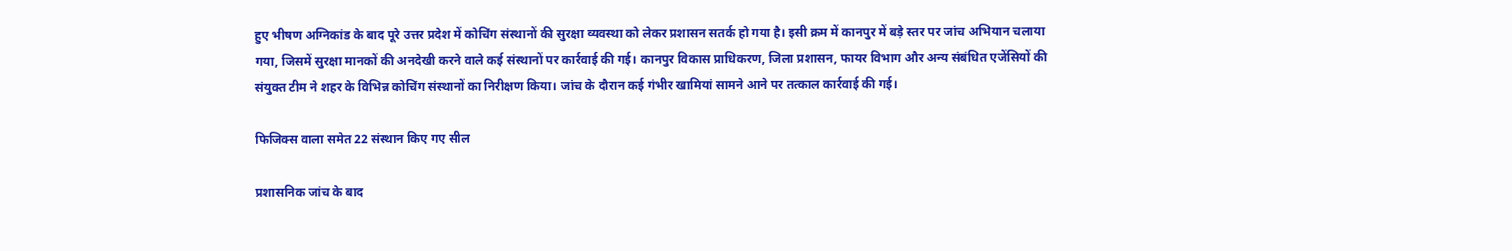हुए भीषण अग्निकांड के बाद पूरे उत्तर प्रदेश में कोचिंग संस्थानों की सुरक्षा व्यवस्था को लेकर प्रशासन सतर्क हो गया है। इसी क्रम में कानपुर में बड़े स्तर पर जांच अभियान चलाया गया, जिसमें सुरक्षा मानकों की अनदेखी करने वाले कई संस्थानों पर कार्रवाई की गई। कानपुर विकास प्राधिकरण, जिला प्रशासन, फायर विभाग और अन्य संबंधित एजेंसियों की संयुक्त टीम ने शहर के विभिन्न कोचिंग संस्थानों का निरीक्षण किया। जांच के दौरान कई गंभीर खामियां सामने आने पर तत्काल कार्रवाई की गई।

फिजिक्स वाला समेत 22 संस्थान किए गए सील

प्रशासनिक जांच के बाद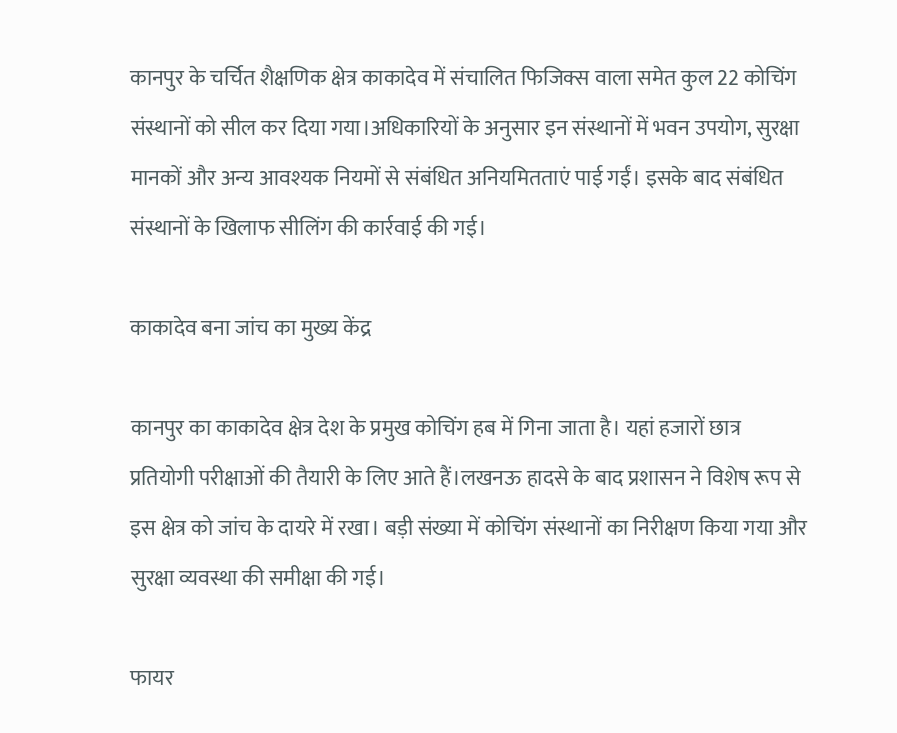कानपुर के चर्चित शैक्षणिक क्षेत्र काकादेव में संचालित फिजिक्स वाला समेत कुल 22 कोचिंग संस्थानों को सील कर दिया गया।अधिकारियों के अनुसार इन संस्थानों में भवन उपयोग, सुरक्षा मानकों और अन्य आवश्यक नियमों से संबंधित अनियमितताएं पाई गईं। इसके बाद संबंधित संस्थानों के खिलाफ सीलिंग की कार्रवाई की गई।

काकादेव बना जांच का मुख्य केंद्र

कानपुर का काकादेव क्षेत्र देश के प्रमुख कोचिंग हब में गिना जाता है। यहां हजारों छात्र प्रतियोगी परीक्षाओं की तैयारी के लिए आते हैं।लखनऊ हादसे के बाद प्रशासन ने विशेष रूप से इस क्षेत्र को जांच के दायरे में रखा। बड़ी संख्या में कोचिंग संस्थानों का निरीक्षण किया गया और सुरक्षा व्यवस्था की समीक्षा की गई।

फायर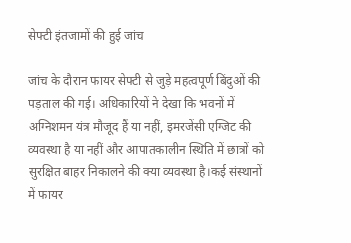सेफ्टी इंतजामों की हुई जांच

जांच के दौरान फायर सेफ्टी से जुड़े महत्वपूर्ण बिंदुओं की पड़ताल की गई। अधिकारियों ने देखा कि भवनों में अग्निशमन यंत्र मौजूद हैं या नहीं, इमरजेंसी एग्जिट की व्यवस्था है या नहीं और आपातकालीन स्थिति में छात्रों को सुरक्षित बाहर निकालने की क्या व्यवस्था है।कई संस्थानों में फायर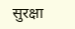सुरक्षा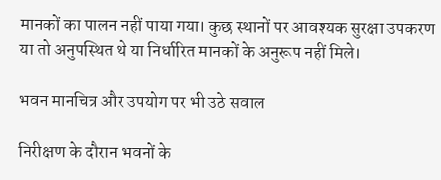मानकों का पालन नहीं पाया गया। कुछ स्थानों पर आवश्यक सुरक्षा उपकरण या तो अनुपस्थित थे या निर्धारित मानकों के अनुरूप नहीं मिले।

भवन मानचित्र और उपयोग पर भी उठे सवाल

निरीक्षण के दौरान भवनों के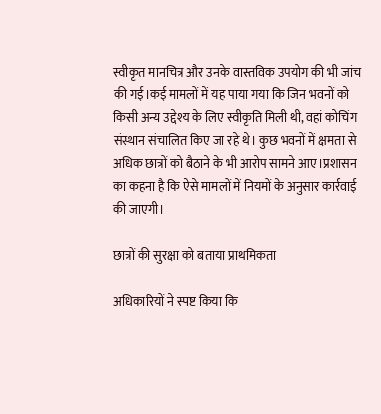स्वीकृत मानचित्र और उनके वास्तविक उपयोग की भी जांच की गई।कई मामलों में यह पाया गया कि जिन भवनों को किसी अन्य उद्देश्य के लिए स्वीकृति मिली थी, वहां कोचिंग संस्थान संचालित किए जा रहे थे। कुछ भवनों में क्षमता से अधिक छात्रों को बैठाने के भी आरोप सामने आए।प्रशासन का कहना है कि ऐसे मामलों में नियमों के अनुसार कार्रवाई की जाएगी।

छात्रों की सुरक्षा को बताया प्राथमिकता

अधिकारियों ने स्पष्ट किया कि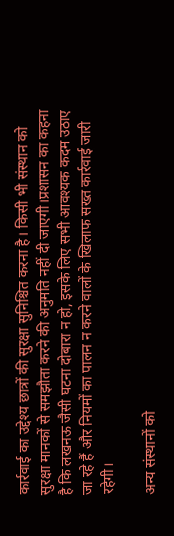कार्रवाई का उद्देश्य छात्रों की सुरक्षा सुनिश्चित करना है। किसी भी संस्थान को सुरक्षा मानकों से समझौता करने की अनुमति नहीं दी जाएगी।प्रशासन का कहना है कि लखनऊ जैसी घटना दोबारा न हो, इसके लिए सभी आवश्यक कदम उठाए जा रहे हैं और नियमों का पालन न करने वालों के खिलाफ सख्त कार्रवाई जारी रहेगी।

अन्य संस्थानों को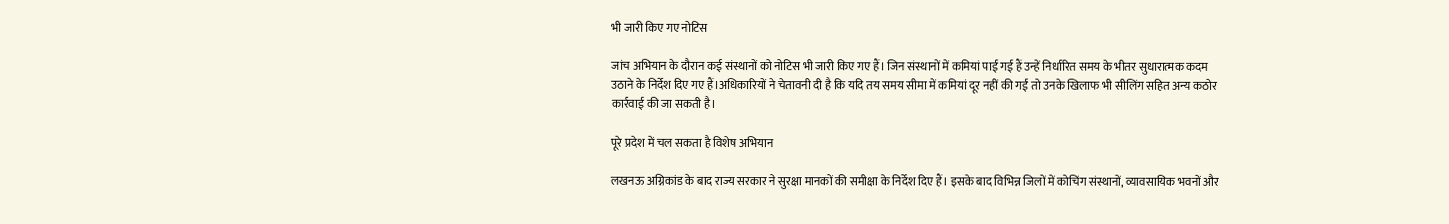भी जारी किए गए नोटिस

जांच अभियान के दौरान कई संस्थानों को नोटिस भी जारी किए गए हैं। जिन संस्थानों में कमियां पाई गई हैं उन्हें निर्धारित समय के भीतर सुधारात्मक कदम उठाने के निर्देश दिए गए हैं।अधिकारियों ने चेतावनी दी है कि यदि तय समय सीमा में कमियां दूर नहीं की गईं तो उनके खिलाफ भी सीलिंग सहित अन्य कठोर कार्रवाई की जा सकती है।

पूरे प्रदेश में चल सकता है विशेष अभियान

लखनऊ अग्निकांड के बाद राज्य सरकार ने सुरक्षा मानकों की समीक्षा के निर्देश दिए हैं। इसके बाद विभिन्न जिलों में कोचिंग संस्थानों, व्यावसायिक भवनों और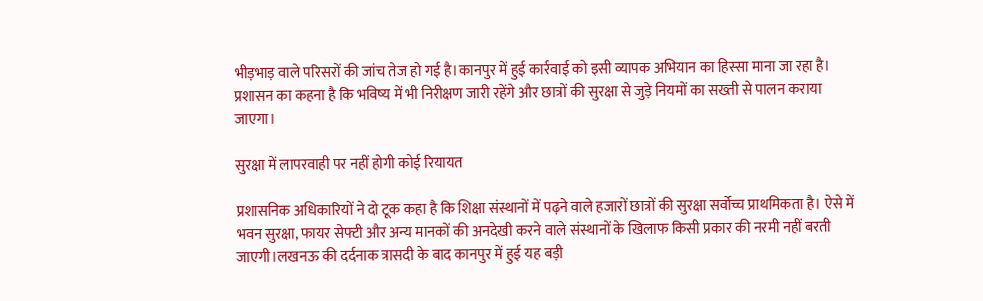भीड़भाड़ वाले परिसरों की जांच तेज हो गई है।कानपुर में हुई कार्रवाई को इसी व्यापक अभियान का हिस्सा माना जा रहा है। प्रशासन का कहना है कि भविष्य में भी निरीक्षण जारी रहेंगे और छात्रों की सुरक्षा से जुड़े नियमों का सख्ती से पालन कराया जाएगा।

सुरक्षा में लापरवाही पर नहीं होगी कोई रियायत

प्रशासनिक अधिकारियों ने दो टूक कहा है कि शिक्षा संस्थानों में पढ़ने वाले हजारों छात्रों की सुरक्षा सर्वोच्च प्राथमिकता है। ऐसे में भवन सुरक्षा, फायर सेफ्टी और अन्य मानकों की अनदेखी करने वाले संस्थानों के खिलाफ किसी प्रकार की नरमी नहीं बरती जाएगी।लखनऊ की दर्दनाक त्रासदी के बाद कानपुर में हुई यह बड़ी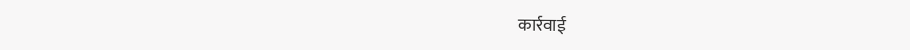कार्रवाई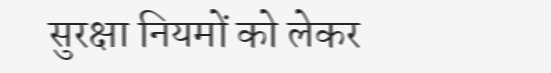सुरक्षा नियमों को लेकर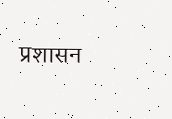प्रशासन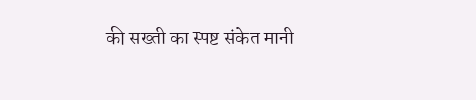की सख्ती का स्पष्ट संकेत मानी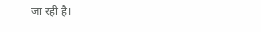जा रही है।